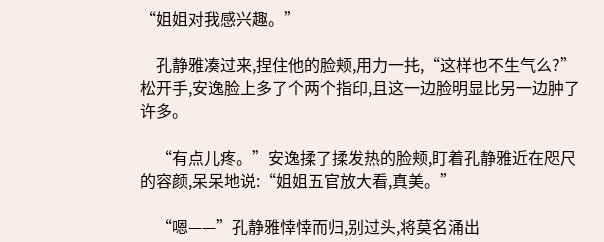“姐姐对我感兴趣。”

    孔静雅凑过来,捏住他的脸颊,用力一扥,“这样也不生气么?”松开手,安逸脸上多了个两个指印,且这一边脸明显比另一边肿了许多。

    “有点儿疼。”安逸揉了揉发热的脸颊,盯着孔静雅近在咫尺的容颜,呆呆地说:“姐姐五官放大看,真美。”

    “嗯——”孔静雅悻悻而归,别过头,将莫名涌出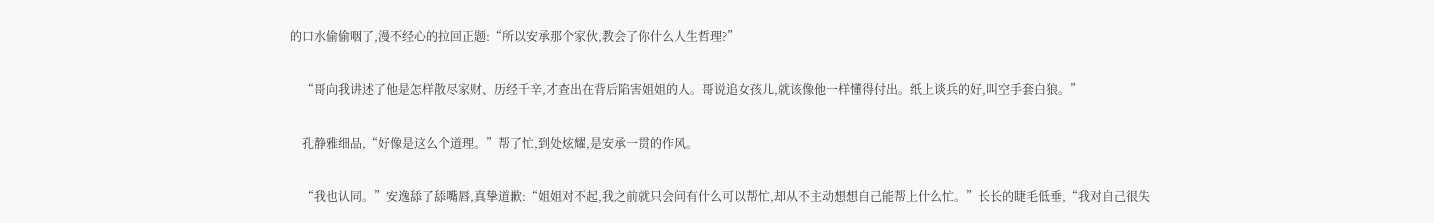的口水偷偷咽了,漫不经心的拉回正题:“所以安承那个家伙,教会了你什么人生哲理?”

    “哥向我讲述了他是怎样散尽家财、历经千辛,才查出在背后陷害姐姐的人。哥说追女孩儿,就该像他一样懂得付出。纸上谈兵的好,叫空手套白狼。”

    孔静雅细品,“好像是这么个道理。”帮了忙,到处炫耀,是安承一贯的作风。

    “我也认同。”安逸舔了舔嘴唇,真挚道歉:“姐姐对不起,我之前就只会问有什么可以帮忙,却从不主动想想自己能帮上什么忙。”长长的睫毛低垂,“我对自己很失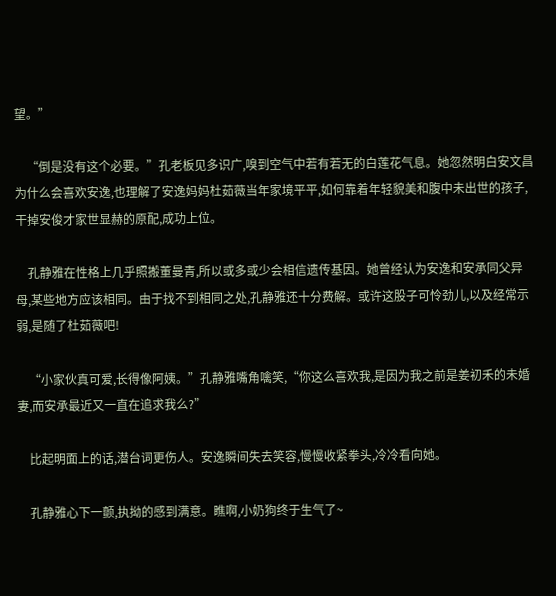望。”

    “倒是没有这个必要。”孔老板见多识广,嗅到空气中若有若无的白莲花气息。她忽然明白安文昌为什么会喜欢安逸,也理解了安逸妈妈杜茹薇当年家境平平,如何靠着年轻貌美和腹中未出世的孩子,干掉安俊才家世显赫的原配,成功上位。

    孔静雅在性格上几乎照搬董曼青,所以或多或少会相信遗传基因。她曾经认为安逸和安承同父异母,某些地方应该相同。由于找不到相同之处,孔静雅还十分费解。或许这股子可怜劲儿,以及经常示弱,是随了杜茹薇吧!

    “小家伙真可爱,长得像阿姨。”孔静雅嘴角噙笑,“你这么喜欢我,是因为我之前是姜初禾的未婚妻,而安承最近又一直在追求我么?”

    比起明面上的话,潜台词更伤人。安逸瞬间失去笑容,慢慢收紧拳头,冷冷看向她。

    孔静雅心下一颤,执拗的感到满意。瞧啊,小奶狗终于生气了~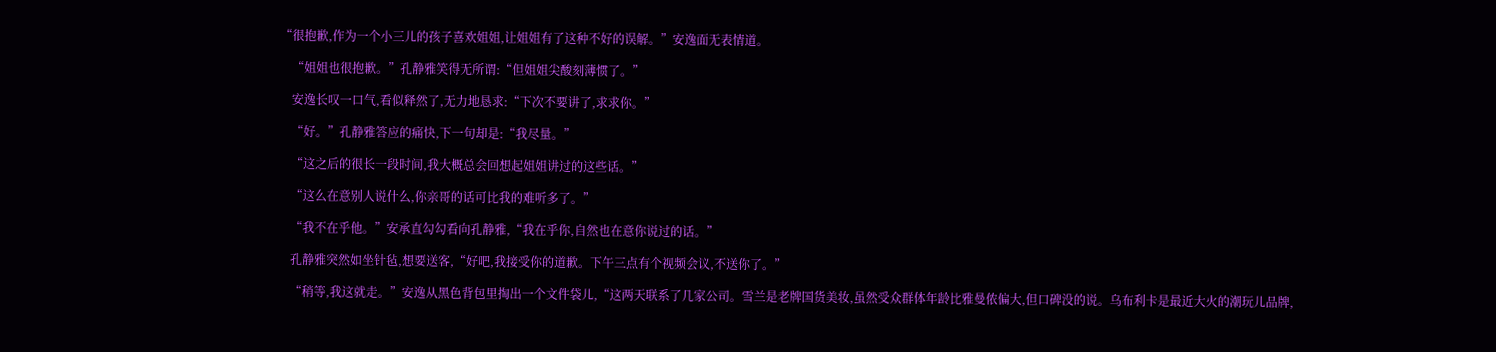“很抱歉,作为一个小三儿的孩子喜欢姐姐,让姐姐有了这种不好的误解。”安逸面无表情道。

    “姐姐也很抱歉。”孔静雅笑得无所谓:“但姐姐尖酸刻薄惯了。”

    安逸长叹一口气,看似释然了,无力地恳求:“下次不要讲了,求求你。”

    “好。”孔静雅答应的痛快,下一句却是:“我尽量。”

    “这之后的很长一段时间,我大概总会回想起姐姐讲过的这些话。”

    “这么在意别人说什么,你亲哥的话可比我的难听多了。”

    “我不在乎他。”安承直勾勾看向孔静雅,“我在乎你,自然也在意你说过的话。”

    孔静雅突然如坐针毡,想要送客,“好吧,我接受你的道歉。下午三点有个视频会议,不送你了。”

    “稍等,我这就走。”安逸从黑色背包里掏出一个文件袋儿,“这两天联系了几家公司。雪兰是老牌国货美妆,虽然受众群体年龄比雅曼侬偏大,但口碑没的说。乌布利卡是最近大火的潮玩儿品牌,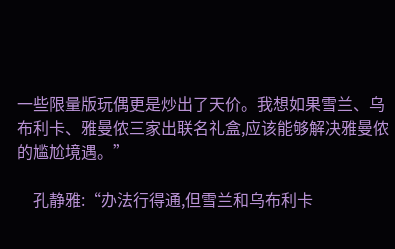一些限量版玩偶更是炒出了天价。我想如果雪兰、乌布利卡、雅曼侬三家出联名礼盒,应该能够解决雅曼侬的尴尬境遇。”

    孔静雅:“办法行得通,但雪兰和乌布利卡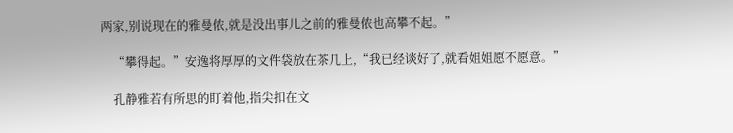两家,别说现在的雅曼侬,就是没出事儿之前的雅曼侬也高攀不起。”

    “攀得起。”安逸将厚厚的文件袋放在茶几上,“我已经谈好了,就看姐姐愿不愿意。”

    孔静雅若有所思的盯着他,指尖扣在文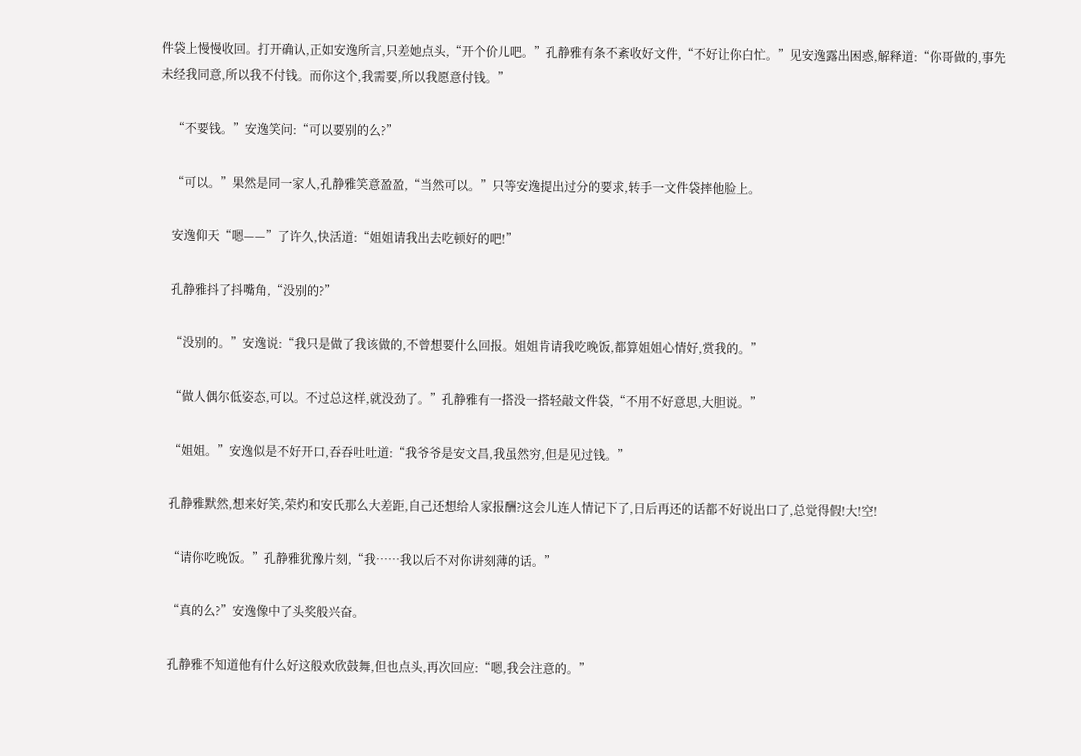件袋上慢慢收回。打开确认,正如安逸所言,只差她点头,“开个价儿吧。”孔静雅有条不紊收好文件,“不好让你白忙。”见安逸露出困惑,解释道:“你哥做的,事先未经我同意,所以我不付钱。而你这个,我需要,所以我愿意付钱。”

    “不要钱。”安逸笑问:“可以要别的么?”

    “可以。”果然是同一家人,孔静雅笑意盈盈,“当然可以。”只等安逸提出过分的要求,转手一文件袋摔他脸上。

    安逸仰天“嗯——”了许久,快活道:“姐姐请我出去吃顿好的吧!”

    孔静雅抖了抖嘴角,“没别的?”

    “没别的。”安逸说:“我只是做了我该做的,不曾想要什么回报。姐姐肯请我吃晚饭,都算姐姐心情好,赏我的。”

    “做人偶尔低姿态,可以。不过总这样,就没劲了。”孔静雅有一搭没一搭轻敲文件袋,“不用不好意思,大胆说。”

    “姐姐。”安逸似是不好开口,吞吞吐吐道:“我爷爷是安文昌,我虽然穷,但是见过钱。”

    孔静雅默然,想来好笑,荣灼和安氏那么大差距,自己还想给人家报酬?这会儿连人情记下了,日后再还的话都不好说出口了,总觉得假!大!空!

    “请你吃晚饭。”孔静雅犹豫片刻,“我……我以后不对你讲刻薄的话。”

    “真的么?”安逸像中了头奖般兴奋。

    孔静雅不知道他有什么好这般欢欣鼓舞,但也点头,再次回应:“嗯,我会注意的。”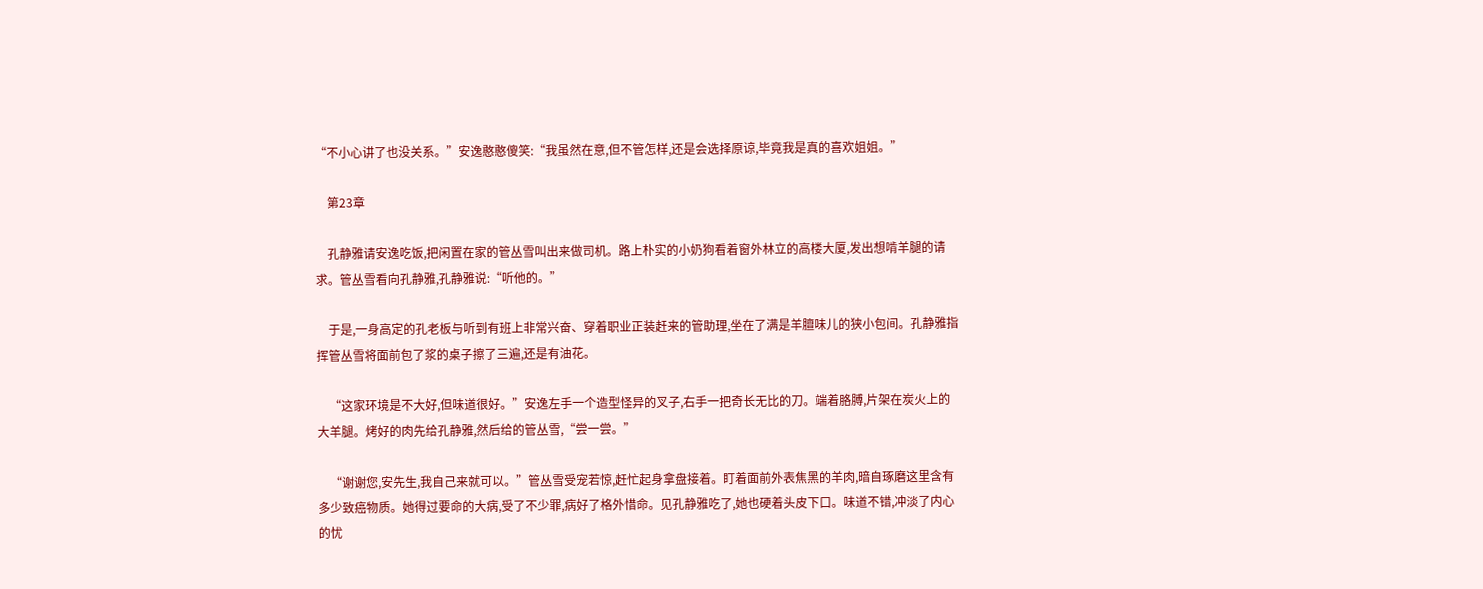“不小心讲了也没关系。”安逸憨憨傻笑:“我虽然在意,但不管怎样,还是会选择原谅,毕竟我是真的喜欢姐姐。”

    第23章

    孔静雅请安逸吃饭,把闲置在家的管丛雪叫出来做司机。路上朴实的小奶狗看着窗外林立的高楼大厦,发出想啃羊腿的请求。管丛雪看向孔静雅,孔静雅说:“听他的。”

    于是,一身高定的孔老板与听到有班上非常兴奋、穿着职业正装赶来的管助理,坐在了满是羊膻味儿的狭小包间。孔静雅指挥管丛雪将面前包了浆的桌子擦了三遍,还是有油花。

    “这家环境是不大好,但味道很好。”安逸左手一个造型怪异的叉子,右手一把奇长无比的刀。端着胳膊,片架在炭火上的大羊腿。烤好的肉先给孔静雅,然后给的管丛雪,“尝一尝。”

    “谢谢您,安先生,我自己来就可以。”管丛雪受宠若惊,赶忙起身拿盘接着。盯着面前外表焦黑的羊肉,暗自琢磨这里含有多少致癌物质。她得过要命的大病,受了不少罪,病好了格外惜命。见孔静雅吃了,她也硬着头皮下口。味道不错,冲淡了内心的忧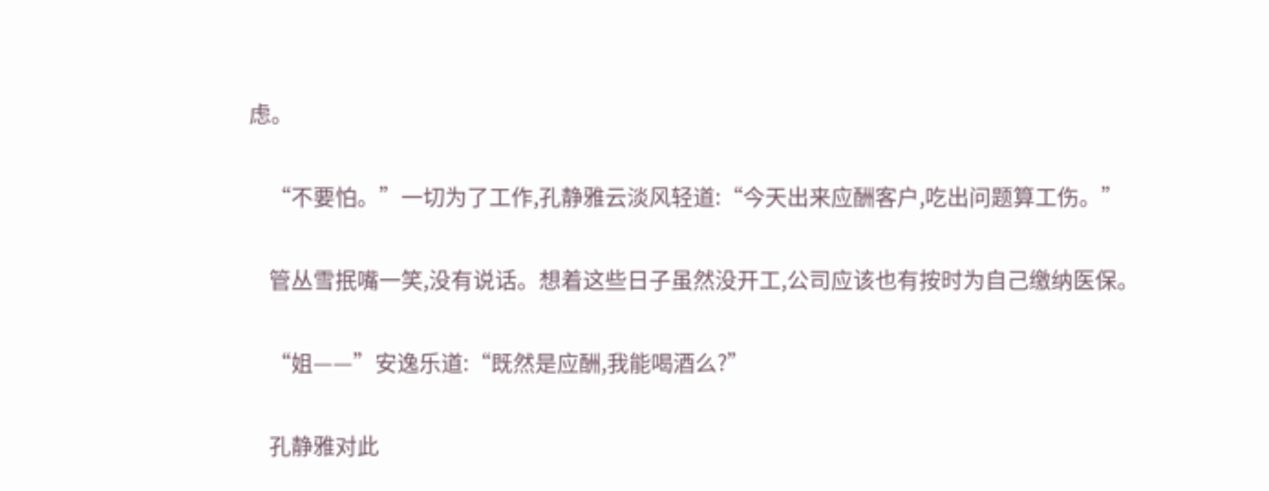虑。

    “不要怕。”一切为了工作,孔静雅云淡风轻道:“今天出来应酬客户,吃出问题算工伤。”

    管丛雪抿嘴一笑,没有说话。想着这些日子虽然没开工,公司应该也有按时为自己缴纳医保。

    “姐——”安逸乐道:“既然是应酬,我能喝酒么?”

    孔静雅对此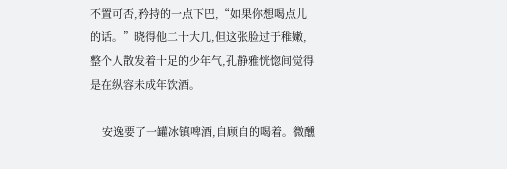不置可否,矜持的一点下巴,“如果你想喝点儿的话。”晓得他二十大几,但这张脸过于稚嫩,整个人散发着十足的少年气,孔静雅恍惚间觉得是在纵容未成年饮酒。

    安逸要了一罐冰镇啤酒,自顾自的喝着。微醺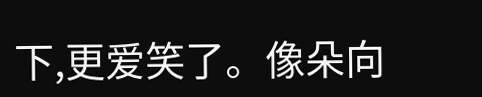下,更爱笑了。像朵向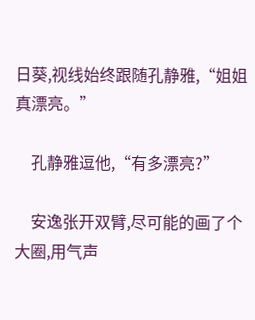日葵,视线始终跟随孔静雅,“姐姐真漂亮。”

    孔静雅逗他,“有多漂亮?”

    安逸张开双臂,尽可能的画了个大圈,用气声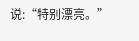说:“特别漂亮。”